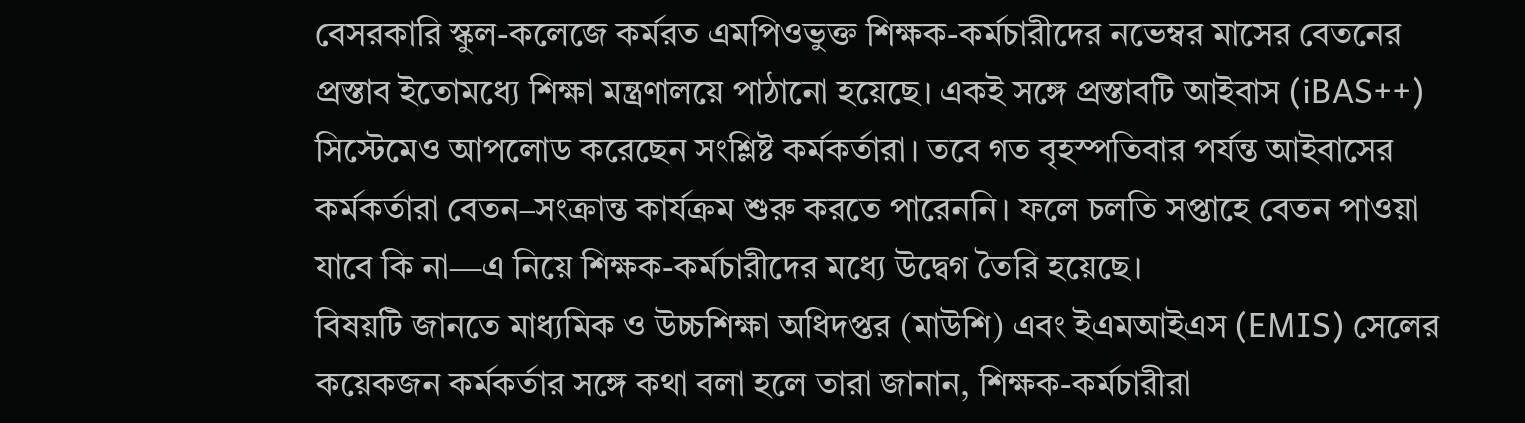বেসরকারি স্কুল-কলেজে কর্মরত এমপিওভুক্ত শিক্ষক-কর্মচারীদের নভেম্বর মাসের বেতনের প্রস্তাব ইতোমধ্যে শিক্ষা মন্ত্রণালয়ে পাঠানো হয়েছে। একই সঙ্গে প্রস্তাবটি আইবাস (iBAS++) সিস্টেমেও আপলোড করেছেন সংশ্লিষ্ট কর্মকর্তারা। তবে গত বৃহস্পতিবার পর্যন্ত আইবাসের কর্মকর্তারা বেতন–সংক্রান্ত কার্যক্রম শুরু করতে পারেননি। ফলে চলতি সপ্তাহে বেতন পাওয়া যাবে কি না—এ নিয়ে শিক্ষক-কর্মচারীদের মধ্যে উদ্বেগ তৈরি হয়েছে।
বিষয়টি জানতে মাধ্যমিক ও উচ্চশিক্ষা অধিদপ্তর (মাউশি) এবং ইএমআইএস (EMIS) সেলের কয়েকজন কর্মকর্তার সঙ্গে কথা বলা হলে তারা জানান, শিক্ষক-কর্মচারীরা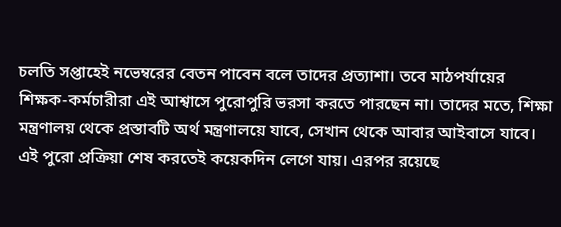চলতি সপ্তাহেই নভেম্বরের বেতন পাবেন বলে তাদের প্রত্যাশা। তবে মাঠপর্যায়ের শিক্ষক-কর্মচারীরা এই আশ্বাসে পুরোপুরি ভরসা করতে পারছেন না। তাদের মতে, শিক্ষা মন্ত্রণালয় থেকে প্রস্তাবটি অর্থ মন্ত্রণালয়ে যাবে, সেখান থেকে আবার আইবাসে যাবে। এই পুরো প্রক্রিয়া শেষ করতেই কয়েকদিন লেগে যায়। এরপর রয়েছে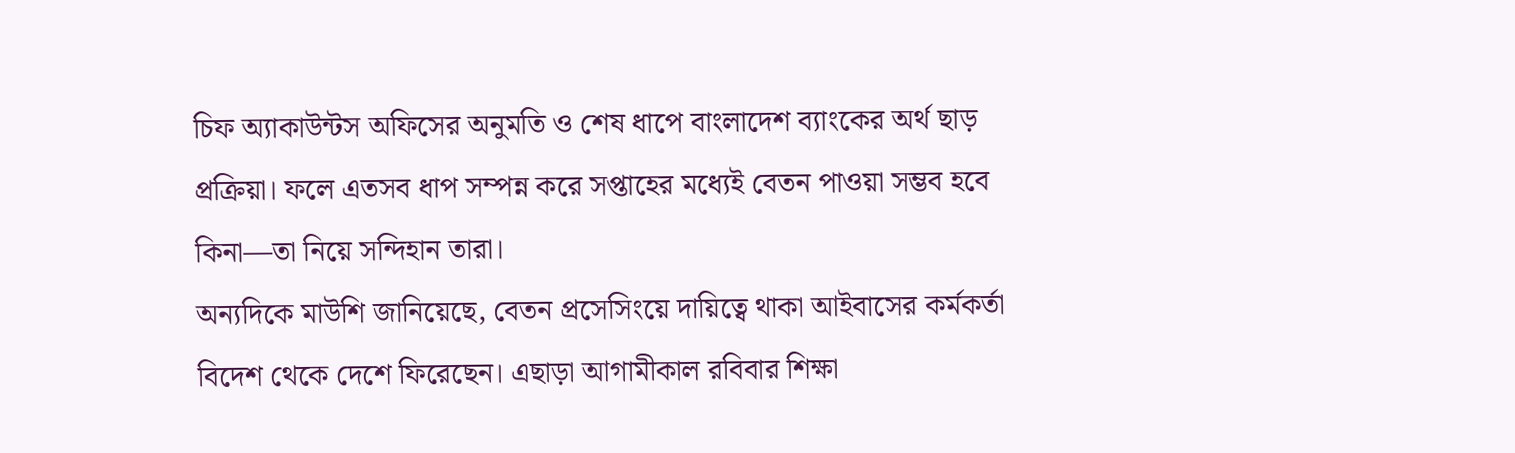চিফ অ্যাকাউন্টস অফিসের অনুমতি ও শেষ ধাপে বাংলাদেশ ব্যাংকের অর্থ ছাড় প্রক্রিয়া। ফলে এতসব ধাপ সম্পন্ন করে সপ্তাহের মধ্যেই বেতন পাওয়া সম্ভব হবে কিনা—তা নিয়ে সন্দিহান তারা।
অন্যদিকে মাউশি জানিয়েছে, বেতন প্রসেসিংয়ে দায়িত্বে থাকা আইবাসের কর্মকর্তা বিদেশ থেকে দেশে ফিরেছেন। এছাড়া আগামীকাল রবিবার শিক্ষা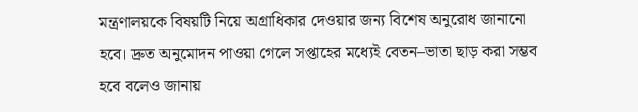মন্ত্রণালয়কে বিষয়টি নিয়ে অগ্রাধিকার দেওয়ার জন্য বিশেষ অনুরোধ জানানো হবে। দ্রুত অনুমোদন পাওয়া গেলে সপ্তাহের মধ্যেই বেতন–ভাতা ছাড় করা সম্ভব হবে বলেও জানায়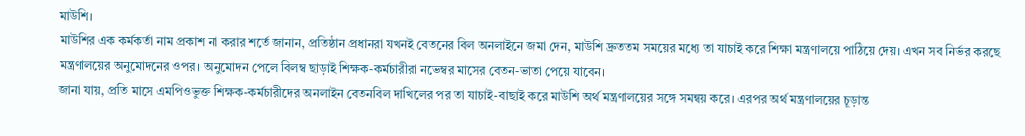মাউশি।
মাউশির এক কর্মকর্তা নাম প্রকাশ না করার শর্তে জানান, প্রতিষ্ঠান প্রধানরা যখনই বেতনের বিল অনলাইনে জমা দেন, মাউশি দ্রুততম সময়ের মধ্যে তা যাচাই করে শিক্ষা মন্ত্রণালয়ে পাঠিয়ে দেয়। এখন সব নির্ভর করছে মন্ত্রণালয়ের অনুমোদনের ওপর। অনুমোদন পেলে বিলম্ব ছাড়াই শিক্ষক-কর্মচারীরা নভেম্বর মাসের বেতন-ভাতা পেয়ে যাবেন।
জানা যায়, প্রতি মাসে এমপিওভুক্ত শিক্ষক-কর্মচারীদের অনলাইন বেতনবিল দাখিলের পর তা যাচাই-বাছাই করে মাউশি অর্থ মন্ত্রণালয়ের সঙ্গে সমন্বয় করে। এরপর অর্থ মন্ত্রণালয়ের চূড়ান্ত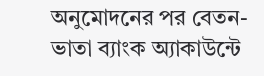অনুমোদনের পর বেতন-ভাতা ব্যাংক অ্যাকাউন্টে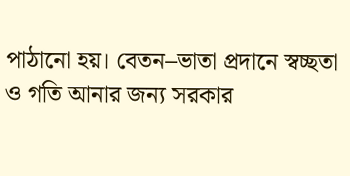পাঠানো হয়। বেতন–ভাতা প্রদানে স্বচ্ছতা ও গতি আনার জন্য সরকার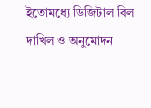ইতোমধ্যে ডিজিটাল বিল দাখিল ও অনুমোদন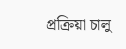প্রক্রিয়া চালু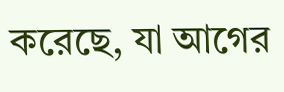করেছে, যা আগের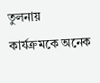তুলনায় কার্যক্রমকে অনেক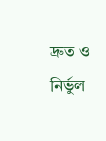দ্রুত ও নির্ভুল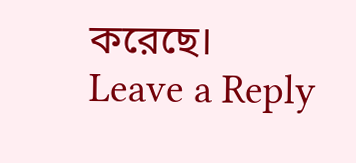করেছে।
Leave a Reply